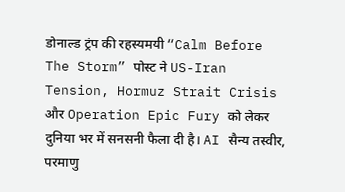डोनाल्ड ट्रंप की रहस्यमयी “Calm Before The Storm” पोस्ट ने US-Iran Tension, Hormuz Strait Crisis और Operation Epic Fury को लेकर दुनिया भर में सनसनी फैला दी है। AI सैन्य तस्वीर, परमाणु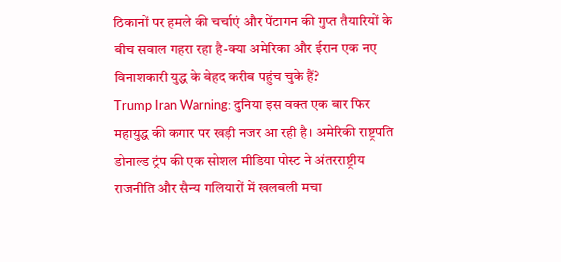ठिकानों पर हमले की चर्चाएं और पेंटागन की गुप्त तैयारियों के बीच सवाल गहरा रहा है-क्या अमेरिका और ईरान एक नए विनाशकारी युद्ध के बेहद करीब पहुंच चुके हैं?
Trump Iran Warning: दुनिया इस वक्त एक बार फिर महायुद्ध की कगार पर खड़ी नजर आ रही है। अमेरिकी राष्ट्रपति डोनाल्ड ट्रंप की एक सोशल मीडिया पोस्ट ने अंतरराष्ट्रीय राजनीति और सैन्य गलियारों में खलबली मचा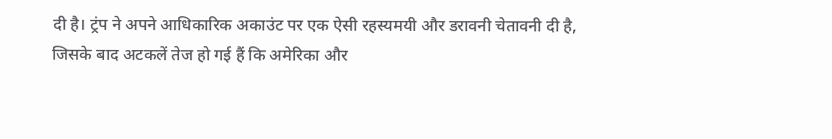दी है। ट्रंप ने अपने आधिकारिक अकाउंट पर एक ऐसी रहस्यमयी और डरावनी चेतावनी दी है, जिसके बाद अटकलें तेज हो गई हैं कि अमेरिका और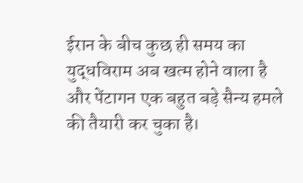ईरान के बीच कुछ ही समय का युद्धविराम अब खत्म होने वाला है और पेंटागन एक बहुत बड़े सैन्य हमले की तैयारी कर चुका है।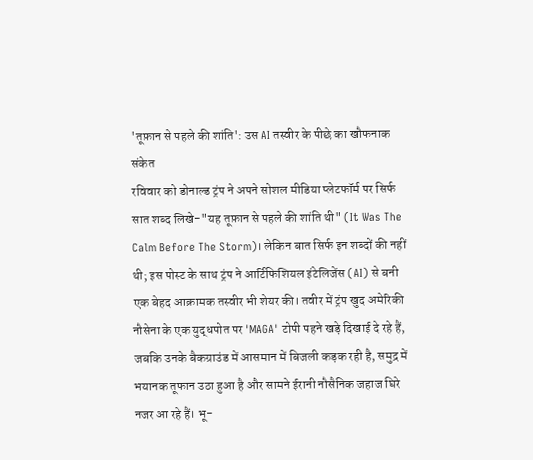'तूफ़ान से पहले की शांति': उस AI तस्वीर के पीछे का खौफनाक संकेत
रविवार को डोनाल्ड ट्रंप ने अपने सोशल मीडिया प्लेटफॉर्म पर सिर्फ सात शब्द लिखे-"यह तूफ़ान से पहले की शांति थी" (It Was The Calm Before The Storm)। लेकिन बात सिर्फ इन शब्दों की नहीं थी; इस पोस्ट के साथ ट्रंप ने आर्टिफिशियल इंटेलिजेंस (AI) से बनी एक बेहद आक्रामक तस्वीर भी शेयर की। तवीर में ट्रंप खुद अमेरिकी नौसेना के एक युद्धपोत पर 'MAGA' टोपी पहने खड़े दिखाई दे रहे हैं, जबकि उनके बैकग्राउंड में आसमान में बिजली कड़क रही है, समुद्र में भयानक तूफान उठा हुआ है और सामने ईरानी नौसैनिक जहाज घिरे नजर आ रहे हैं। भू-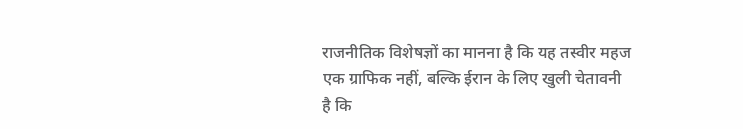राजनीतिक विशेषज्ञों का मानना है कि यह तस्वीर महज एक ग्राफिक नहीं, बल्कि ईरान के लिए खुली चेतावनी है कि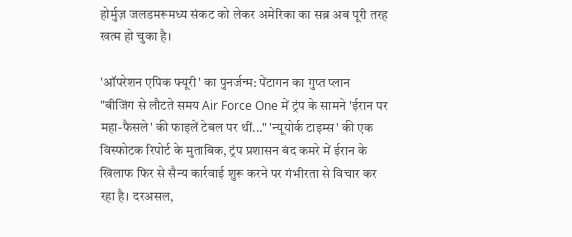होर्मुज़ जलडमरूमध्य संकट को लेकर अमेरिका का सब्र अब पूरी तरह खत्म हो चुका है।

'ऑपरेशन एपिक फ्यूरी' का पुनर्जन्म: पेंटागन का गुप्त प्लान
"बीजिंग से लौटते समय Air Force One में ट्रंप के सामने 'ईरान पर महा-फैसले' की फाइलें टेबल पर थीं..." 'न्यूयोर्क टाइम्स' की एक विस्फोटक रिपोर्ट के मुताबिक, ट्रंप प्रशासन बंद कमरे में ईरान के खिलाफ फिर से सैन्य कार्रवाई शुरू करने पर गंभीरता से विचार कर रहा है। दरअसल,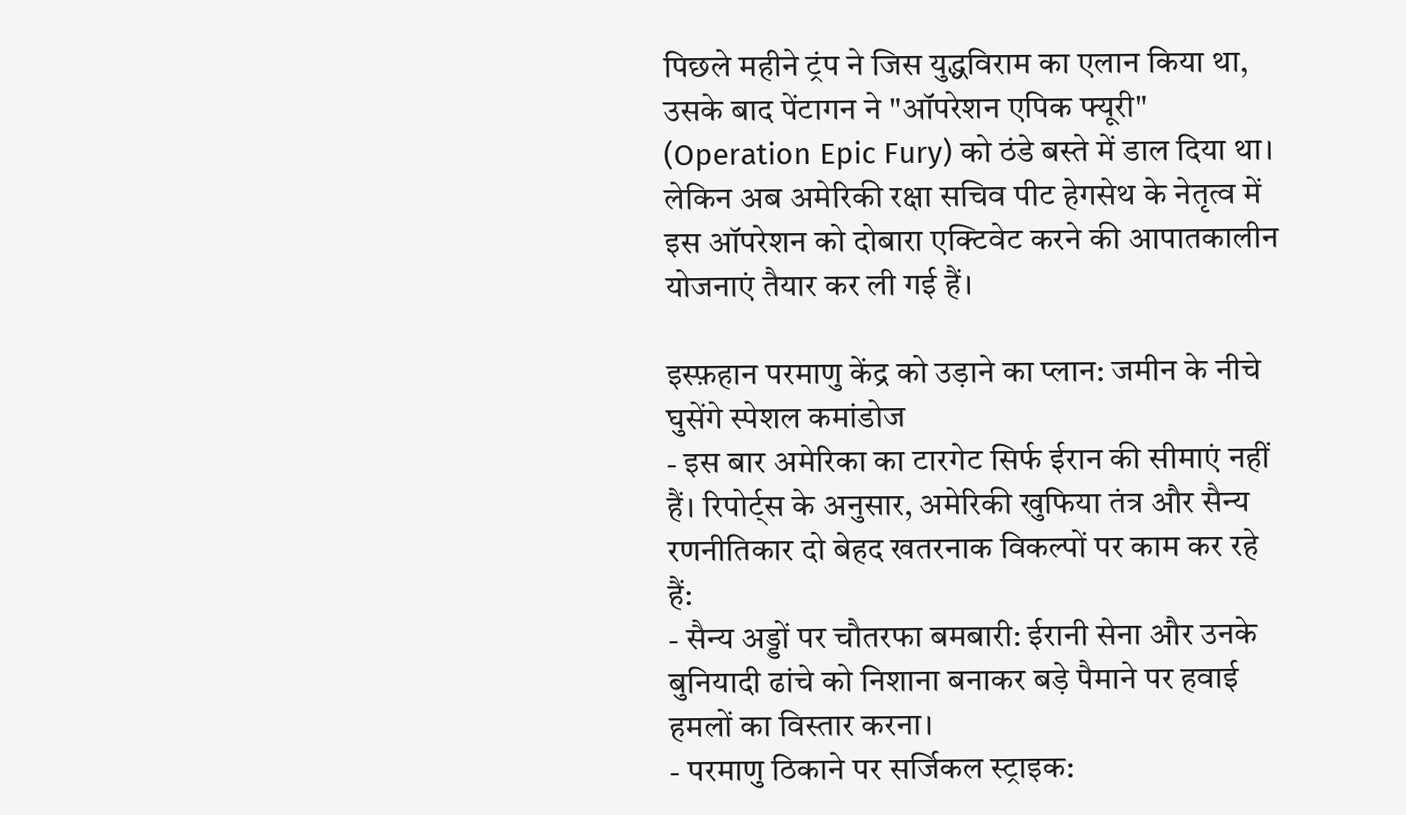पिछले महीने ट्रंप ने जिस युद्धविराम का एलान किया था, उसके बाद पेंटागन ने "ऑपरेशन एपिक फ्यूरी" (Operation Epic Fury) को ठंडे बस्ते में डाल दिया था। लेकिन अब अमेरिकी रक्षा सचिव पीट हेगसेथ के नेतृत्व में इस ऑपरेशन को दोबारा एक्टिवेट करने की आपातकालीन योजनाएं तैयार कर ली गई हैं।

इस्फ़हान परमाणु केंद्र को उड़ाने का प्लान: जमीन के नीचे घुसेंगे स्पेशल कमांडोज
- इस बार अमेरिका का टारगेट सिर्फ ईरान की सीमाएं नहीं हैं। रिपोर्ट्स के अनुसार, अमेरिकी खुफिया तंत्र और सैन्य रणनीतिकार दो बेहद खतरनाक विकल्पों पर काम कर रहे हैं:
- सैन्य अड्डों पर चौतरफा बमबारी: ईरानी सेना और उनके बुनियादी ढांचे को निशाना बनाकर बड़े पैमाने पर हवाई हमलों का विस्तार करना।
- परमाणु ठिकाने पर सर्जिकल स्ट्राइक: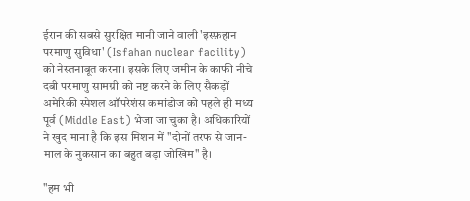ईरान की सबसे सुरक्षित मानी जाने वाली 'इस्फ़हान परमाणु सुविधा' (Isfahan nuclear facility) को नेस्तनाबूत करना। इसके लिए जमीन के काफी नीचे दबी परमाणु सामग्री को नष्ट करने के लिए सैकड़ों अमेरिकी स्पेशल ऑपरेशंस कमांडोज को पहले ही मध्य पूर्व (Middle East) भेजा जा चुका है। अधिकारियों ने खुद माना है कि इस मिशन में "दोनों तरफ से जान-माल के नुकसान का बहुत बड़ा जोखिम" है।

"हम भी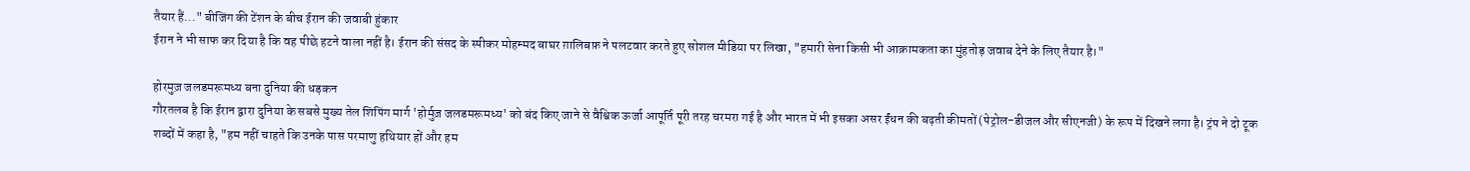तैयार हैं..." बीजिंग की टेंशन के बीच ईरान की जवाबी हुंकार
ईरान ने भी साफ कर दिया है कि वह पीछे हटने वाला नहीं है। ईरान की संसद के स्पीकर मोहम्मद बाघर ग़ालिबफ़ ने पलटवार करते हुए सोशल मीडिया पर लिखा, "हमारी सेना किसी भी आक्रामकता का मुंहतोड़ जवाब देने के लिए तैयार है।"

होरमुज़ जलडमरूमध्य बना दुनिया की धड़कन
गौरतलब है कि ईरान द्वारा दुनिया के सबसे मुख्य तेल शिपिंग मार्ग 'होर्मुज़ जलडमरूमध्य' को बंद किए जाने से वैश्विक ऊर्जा आपूर्ति पूरी तरह चरमरा गई है और भारत में भी इसका असर ईंधन की बढ़ती कीमतों (पेट्रोल-डीजल और सीएनजी) के रूप में दिखने लगा है। ट्रंप ने दो टूक शब्दों में कहा है, "हम नहीं चाहते कि उनके पास परमाणु हथियार हों और हम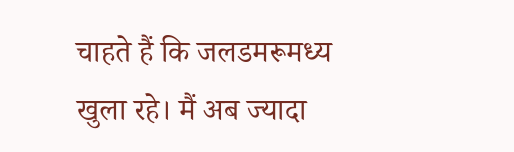चाहते हैं कि जलडमरूमध्य खुला रहे। मैं अब ज्यादा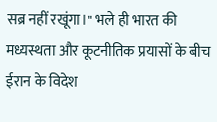सब्र नहीं रखूंगा।" भले ही भारत की मध्यस्थता और कूटनीतिक प्रयासों के बीच ईरान के विदेश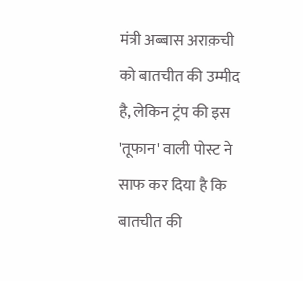मंत्री अब्बास अराक़ची को बातचीत की उम्मीद है, लेकिन ट्रंप की इस 'तूफान' वाली पोस्ट ने साफ कर दिया है कि बातचीत की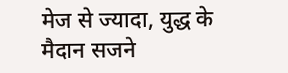मेज से ज्यादा, युद्ध के मैदान सजने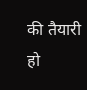की तैयारी हो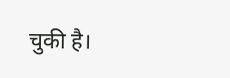चुकी है।